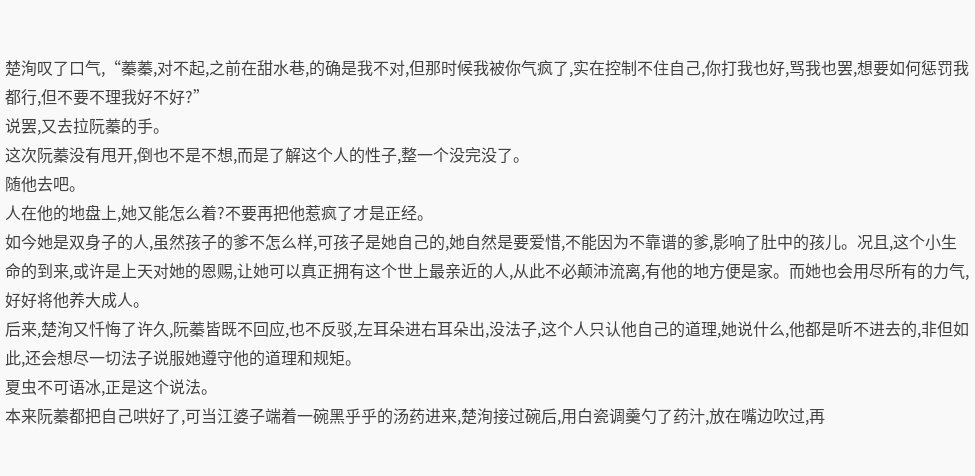楚洵叹了口气,“蓁蓁,对不起,之前在甜水巷,的确是我不对,但那时候我被你气疯了,实在控制不住自己,你打我也好,骂我也罢,想要如何惩罚我都行,但不要不理我好不好?”
说罢,又去拉阮蓁的手。
这次阮蓁没有甩开,倒也不是不想,而是了解这个人的性子,整一个没完没了。
随他去吧。
人在他的地盘上,她又能怎么着?不要再把他惹疯了才是正经。
如今她是双身子的人,虽然孩子的爹不怎么样,可孩子是她自己的,她自然是要爱惜,不能因为不靠谱的爹,影响了肚中的孩儿。况且,这个小生命的到来,或许是上天对她的恩赐,让她可以真正拥有这个世上最亲近的人,从此不必颠沛流离,有他的地方便是家。而她也会用尽所有的力气,好好将他养大成人。
后来,楚洵又忏悔了许久,阮蓁皆既不回应,也不反驳,左耳朵进右耳朵出,没法子,这个人只认他自己的道理,她说什么,他都是听不进去的,非但如此,还会想尽一切法子说服她遵守他的道理和规矩。
夏虫不可语冰,正是这个说法。
本来阮蓁都把自己哄好了,可当江婆子端着一碗黑乎乎的汤药进来,楚洵接过碗后,用白瓷调羹勺了药汁,放在嘴边吹过,再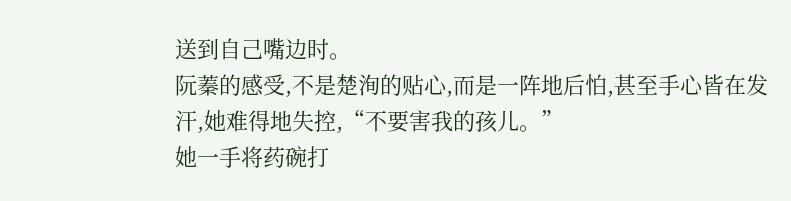送到自己嘴边时。
阮蓁的感受,不是楚洵的贴心,而是一阵地后怕,甚至手心皆在发汗,她难得地失控,“不要害我的孩儿。”
她一手将药碗打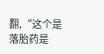翻,“这个是落胎药是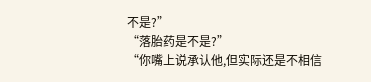不是?”
“落胎药是不是?”
“你嘴上说承认他,但实际还是不相信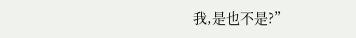我,是也不是?”